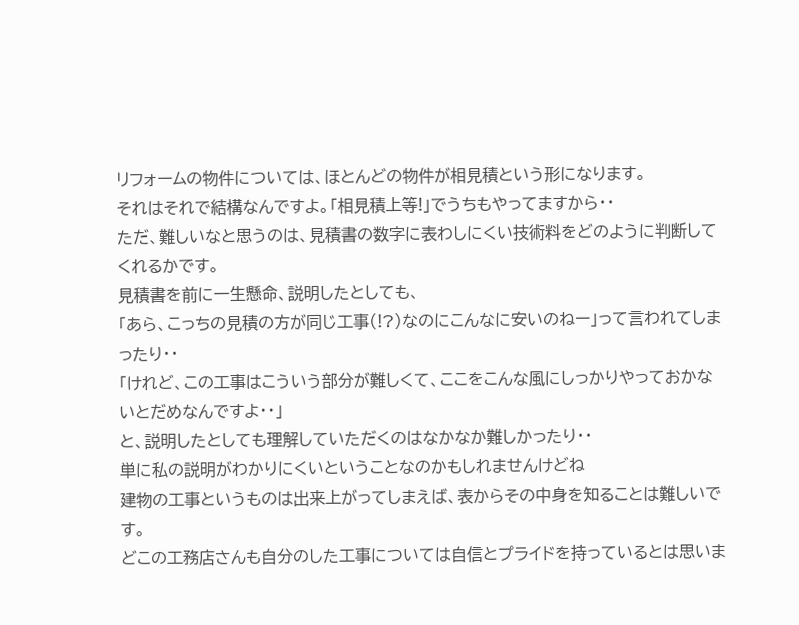リフォームの物件については、ほとんどの物件が相見積という形になります。
それはそれで結構なんですよ。「相見積上等!」でうちもやってますから・・
ただ、難しいなと思うのは、見積書の数字に表わしにくい技術料をどのように判断してくれるかです。
見積書を前に一生懸命、説明したとしても、
「あら、こっちの見積の方が同じ工事(!?)なのにこんなに安いのねー」って言われてしまったり・・
「けれど、この工事はこういう部分が難しくて、ここをこんな風にしっかりやっておかないとだめなんですよ・・」
と、説明したとしても理解していただくのはなかなか難しかったり・・
単に私の説明がわかりにくいということなのかもしれませんけどね
建物の工事というものは出来上がってしまえば、表からその中身を知ることは難しいです。
どこの工務店さんも自分のした工事については自信とプライドを持っているとは思いま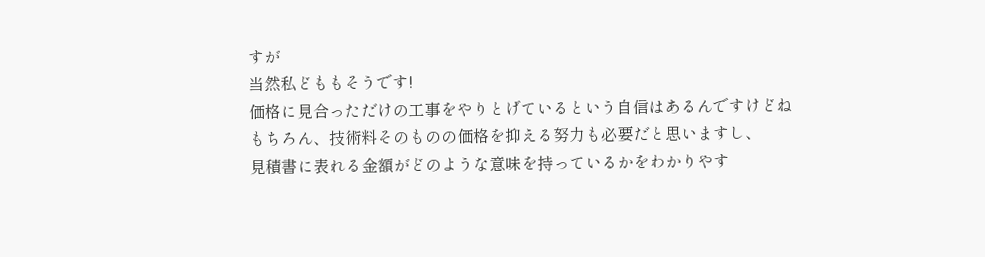すが
当然私どももそうです!
価格に見合っただけの工事をやりとげているという自信はあるんですけどね
もちろん、技術料そのものの価格を抑える努力も必要だと思いますし、
見積書に表れる金額がどのような意味を持っているかをわかりやす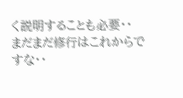く説明することも必要・・
まだまだ修行はこれからですな・・